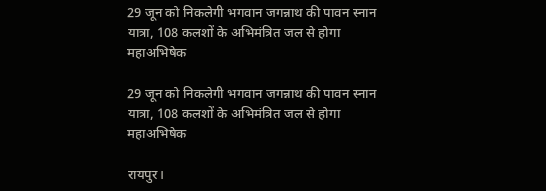29 जून को निकलेगी भगवान जगन्नाथ की पावन स्नान यात्रा, 108 कलशों के अभिमंत्रित जल से होगा महाअभिषेक

29 जून को निकलेगी भगवान जगन्नाथ की पावन स्नान यात्रा, 108 कलशों के अभिमंत्रित जल से होगा महाअभिषेक

रायपुर।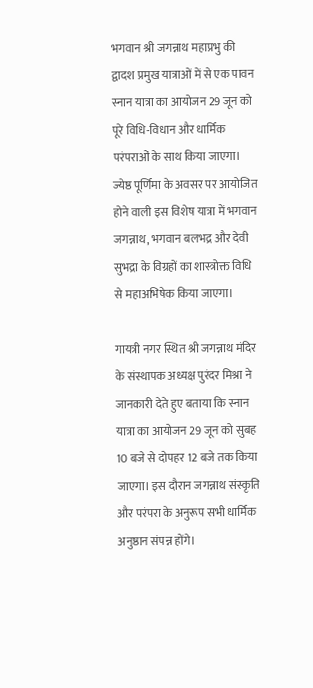भगवान श्री जगन्नाथ महाप्रभु की द्वादश प्रमुख यात्राओं में से एक पावन स्नान यात्रा का आयोजन 29 जून को पूरे विधि-विधान और धार्मिक परंपराओं के साथ किया जाएगा। ज्येष्ठ पूर्णिमा के अवसर पर आयोजित होने वाली इस विशेष यात्रा में भगवान जगन्नाथ, भगवान बलभद्र और देवी सुभद्रा के विग्रहों का शास्त्रोक्त विधि से महाअभिषेक किया जाएगा।

गायत्री नगर स्थित श्री जगन्नाथ मंदिर के संस्थापक अध्यक्ष पुरंदर मिश्रा ने जानकारी देते हुए बताया कि स्नान यात्रा का आयोजन 29 जून को सुबह 10 बजे से दोपहर 12 बजे तक किया जाएगा। इस दौरान जगन्नाथ संस्कृति और परंपरा के अनुरूप सभी धार्मिक अनुष्ठान संपन्न होंगे।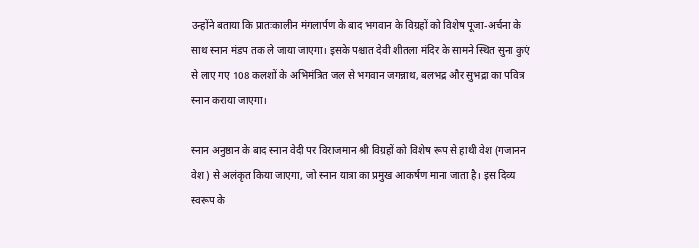उन्होंने बताया कि प्रातःकालीन मंगलार्पण के बाद भगवान के विग्रहों को विशेष पूजा-अर्चना के साथ स्नान मंडप तक ले जाया जाएगा। इसके पश्चात देवी शीतला मंदिर के सामने स्थित सुना कुएं से लाए गए 108 कलशों के अभिमंत्रित जल से भगवान जगन्नाथ, बलभद्र और सुभद्रा का पवित्र स्नान कराया जाएगा।

स्नान अनुष्ठान के बाद स्नान वेदी पर विराजमान श्री विग्रहों को विशेष रूप से हाथी वेश (गजानन वेश) से अलंकृत किया जाएगा, जो स्नान यात्रा का प्रमुख आकर्षण माना जाता है। इस दिव्य स्वरूप के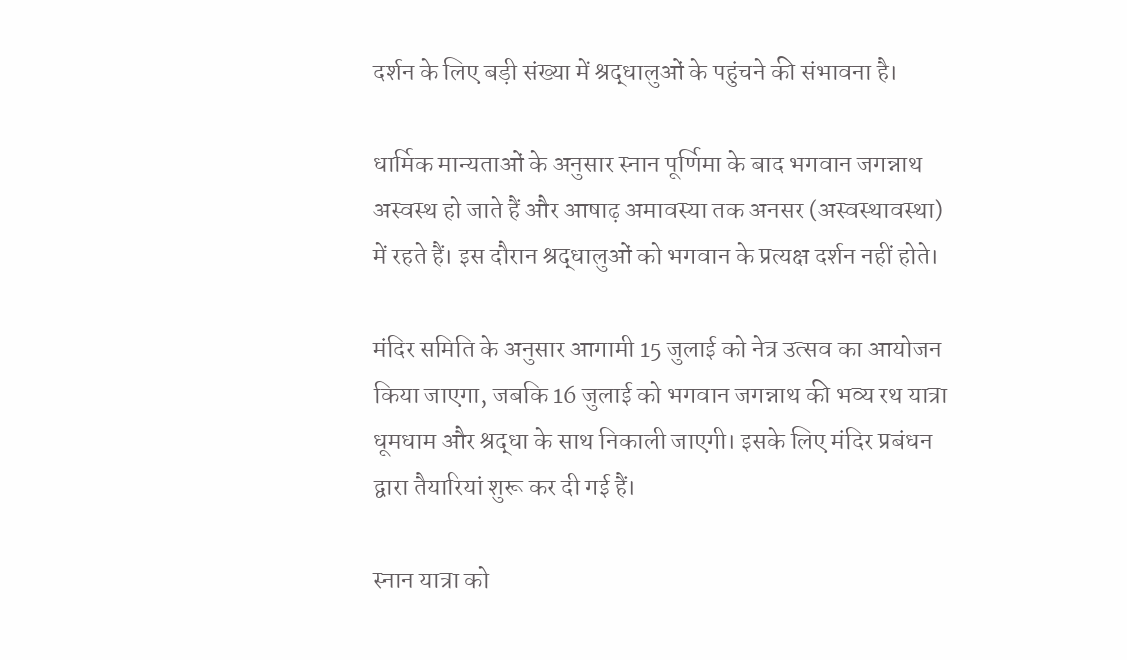दर्शन के लिए बड़ी संख्या में श्रद्धालुओं के पहुंचने की संभावना है।

धार्मिक मान्यताओं के अनुसार स्नान पूर्णिमा के बाद भगवान जगन्नाथ अस्वस्थ हो जाते हैं और आषाढ़ अमावस्या तक अनसर (अस्वस्थावस्था) में रहते हैं। इस दौरान श्रद्धालुओं को भगवान के प्रत्यक्ष दर्शन नहीं होते।

मंदिर समिति के अनुसार आगामी 15 जुलाई को नेत्र उत्सव का आयोजन किया जाएगा, जबकि 16 जुलाई को भगवान जगन्नाथ की भव्य रथ यात्रा धूमधाम और श्रद्धा के साथ निकाली जाएगी। इसके लिए मंदिर प्रबंधन द्वारा तैयारियां शुरू कर दी गई हैं।

स्नान यात्रा को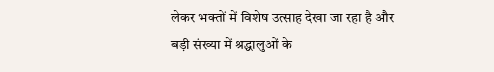लेकर भक्तों में विशेष उत्साह देखा जा रहा है और बड़ी संख्या में श्रद्धालुओं के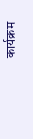कार्यक्रम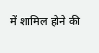में शामिल होने की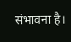संभावना है।